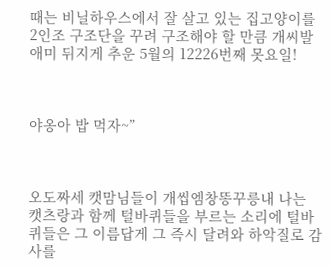때는 비닐하우스에서 잘 살고 있는 집고양이를 2인조 구조단을 꾸려 구조해야 할 만큼 개씨발애미 뒤지게 추운 5월의 12226번째 못요일!



야옹아 밥 먹자~”



오도짜세 캣맘님들이 개씹엠창똥꾸릉내 나는 캣츠랑과 함께 털바퀴들을 부르는 소리에 털바퀴들은 그 이름답게 그 즉시 달려와 하악질로 감사를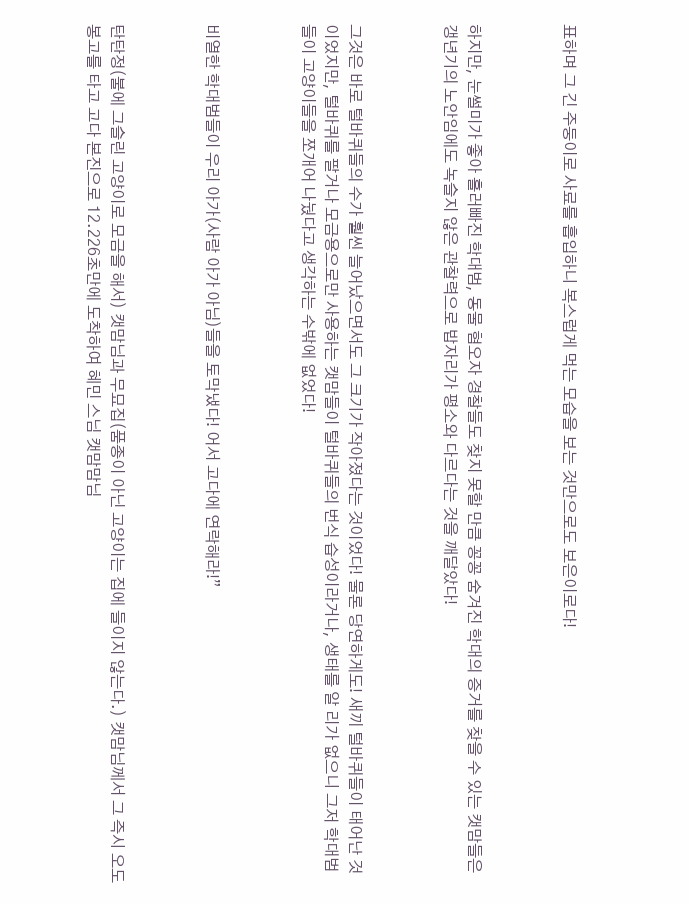표하며 그 긴 주둥이로 사료를 흡입하니 복스럽게 먹는 모습을 보는 것만으로도 보은이로다!



하지만, 눈썰미가 좋아 흘러빠진 학대범, 동물 혐오자 경찰들도 찾지 못할 만큼 꽁꽁 숨겨진 학대의 증거를 찾을 수 있는 캣맘들은 갱년기의 노안임에도 녹슬지 않은 관찰력으로 밥자리가 평소와 다르다는 것을 깨달았다!



그것은 바로 털바퀴들의 수가 훨씬 늘어났으면서도 그 크기가 작아졌다는 것이었다! 물론 당연하게도! 새끼 털바퀴들이 태어난 것이었지만, 털바퀴를 팔거나 모금용으로만 사용하는 캣맘들이 털바퀴들의 번식 습성이라거나, 생태를 알 리가 없으니 그저 학대범들이 고양이들을 쪼개어 나눴다고 생각하는 수밖에 없었다!



비열한 학대범들이 우리 아가(사람 아가 아님)들을 토막냈다! 어서 고다에 연락해라!”



탄탄정(불에 그슬린 고양이로 모금을 해서) 캣맘님과 무묘집(품종이 아닌 고양이는 집에 들이지 않는다.) 캣맘님께서 그 즉시 오도봉고를 타고 고다 본진으로 12.226초만에 도착하여 혜민 스님 캣맘맘님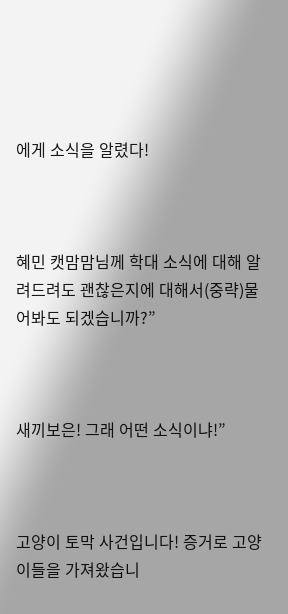에게 소식을 알렸다!



혜민 캣맘맘님께 학대 소식에 대해 알려드려도 괜찮은지에 대해서(중략)물어봐도 되겠습니까?”



새끼보은! 그래 어떤 소식이냐!”



고양이 토막 사건입니다! 증거로 고양이들을 가져왔습니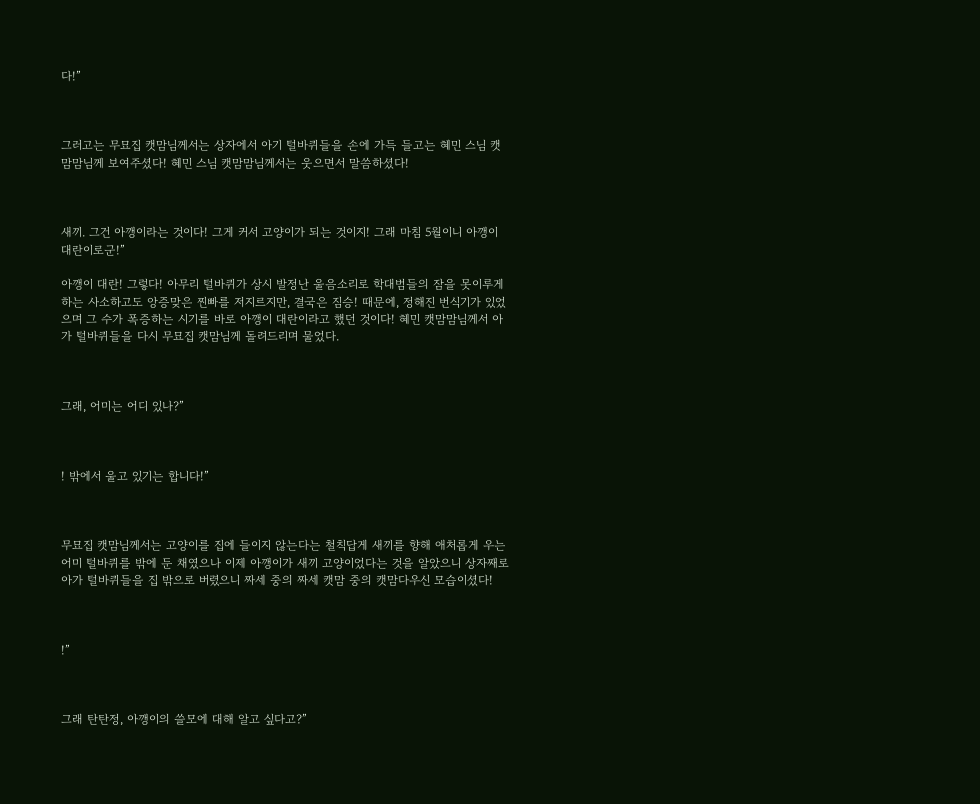다!”



그러고는 무묘집 캣맘님께서는 상자에서 아기 털바퀴들을 손에 가득 들고는 혜민 스님 캣맘맘님께 보여주셨다! 혜민 스님 캣맘맘님께서는 웃으면서 말씀하셨다!



새끼. 그건 아깽이라는 것이다! 그게 커서 고양이가 되는 것이지! 그래 마침 5월이니 아깽이 대란이로군!”

아깽이 대란! 그렇다! 아무리 털바퀴가 상시 발정난 울음소리로 학대범들의 잠을 못이루게 하는 사소하고도 앙증맞은 찐빠를 저지르지만, 결국은 짐승! 때문에, 정해진 번식기가 있었으며 그 수가 폭증하는 시기를 바로 아깽이 대란이라고 했던 것이다! 혜민 캣맘맘님께서 아가 털바퀴들을 다시 무묘집 캣맘님께 돌려드리며 물었다.



그래, 어미는 어디 있나?”



! 밖에서 울고 있기는 합니다!”



무묘집 캣맘님께서는 고양이를 집에 들이지 않는다는 철칙답게 새끼를 향해 애처롭게 우는 어미 털바퀴를 밖에 둔 채였으나 이제 아깽이가 새끼 고양이었다는 것을 알았으니 상자째로 아가 털바퀴들을 집 밖으로 버렸으니 짜세 중의 짜세 캣맘 중의 캣맘다우신 모습이셨다!



!”



그래 탄탄정, 아깽이의 쓸모에 대해 알고 싶다고?”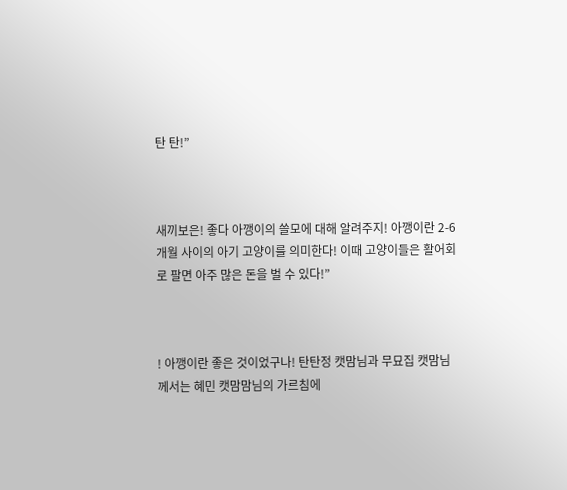탄 탄!”



새끼보은! 좋다 아깽이의 쓸모에 대해 알려주지! 아깽이란 2-6개월 사이의 아기 고양이를 의미한다! 이때 고양이들은 활어회로 팔면 아주 많은 돈을 벌 수 있다!”



! 아깽이란 좋은 것이었구나! 탄탄정 캣맘님과 무묘집 캣맘님께서는 혜민 캣맘맘님의 가르침에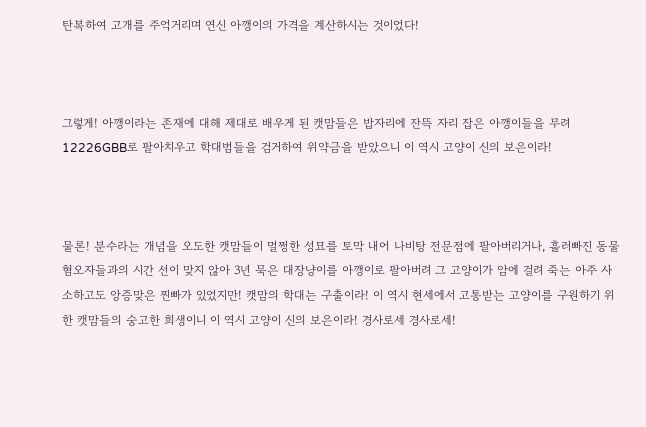탄복하여 고개를 주억거리며 연신 아깽이의 가격을 계산하시는 것이었다!



그렇게! 아깽이라는 존재에 대해 제대로 배우게 된 캣맘들은 밥자리에 잔뜩 자리 잡은 아깽이들을 무려 12226GBB로 팔아치우고 학대범들을 검거하여 위약금을 받았으니 이 역시 고양이 신의 보은이라!



물론! 분수라는 개념을 오도한 캣맘들이 멀쩡한 성묘를 토막 내어 나비탕 전문점에 팔아버리거나, 흘러빠진 동물 혐오자들과의 시간 선이 맞지 않아 3년 묵은 대장냥이를 아깽이로 팔아버려 그 고양이가 암에 걸려 죽는 아주 사소하고도 앙증맞은 찐빠가 있었지만! 캣맘의 학대는 구출이라! 이 역시 현세에서 고통받는 고양이를 구원하기 위한 캣맘들의 숭고한 희생이니 이 역시 고양이 신의 보은이라! 경사로세 경사로세!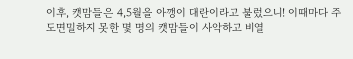이후, 캣맘들은 4,5월을 아깽이 대란이라고 불렀으니! 이때마다 주도면밀하지 못한 몇 명의 캣맘들이 사악하고 비열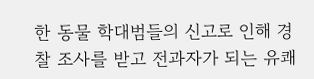한 동물 학대범들의 신고로 인해 경찰 조사를 받고 전과자가 되는 유쾌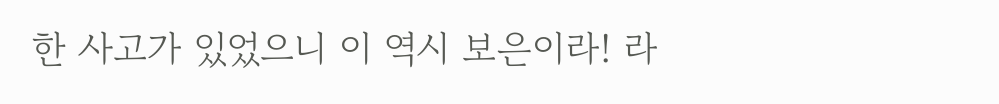한 사고가 있었으니 이 역시 보은이라! 라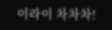이라이 차차차!